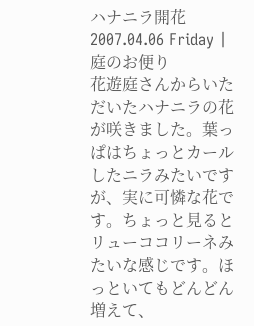ハナニラ開花
2007.04.06 Friday | 庭のお便り
花遊庭さんからいただいたハナニラの花が咲きました。葉っぱはちょっとカールしたニラみたいですが、実に可憐な花です。ちょっと見るとリューココリーネみたいな感じです。ほっといてもどんどん増えて、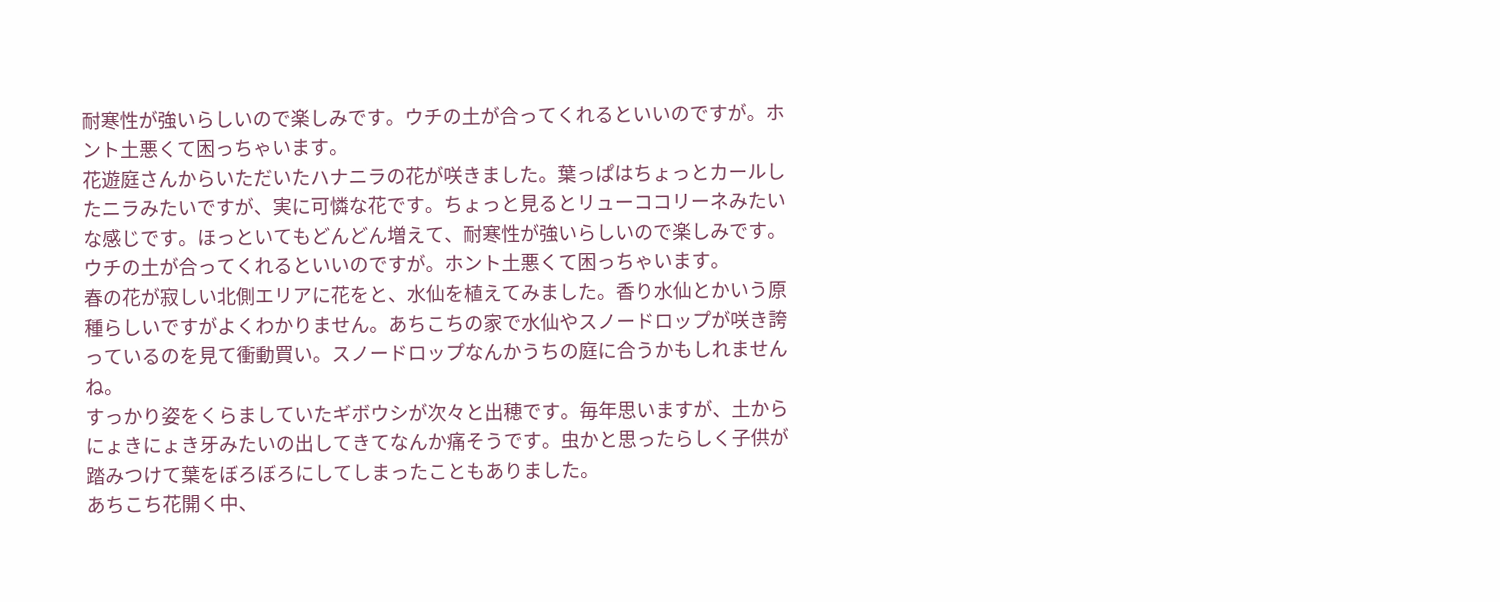耐寒性が強いらしいので楽しみです。ウチの土が合ってくれるといいのですが。ホント土悪くて困っちゃいます。
花遊庭さんからいただいたハナニラの花が咲きました。葉っぱはちょっとカールしたニラみたいですが、実に可憐な花です。ちょっと見るとリューココリーネみたいな感じです。ほっといてもどんどん増えて、耐寒性が強いらしいので楽しみです。ウチの土が合ってくれるといいのですが。ホント土悪くて困っちゃいます。
春の花が寂しい北側エリアに花をと、水仙を植えてみました。香り水仙とかいう原種らしいですがよくわかりません。あちこちの家で水仙やスノードロップが咲き誇っているのを見て衝動買い。スノードロップなんかうちの庭に合うかもしれませんね。
すっかり姿をくらましていたギボウシが次々と出穂です。毎年思いますが、土からにょきにょき牙みたいの出してきてなんか痛そうです。虫かと思ったらしく子供が踏みつけて葉をぼろぼろにしてしまったこともありました。
あちこち花開く中、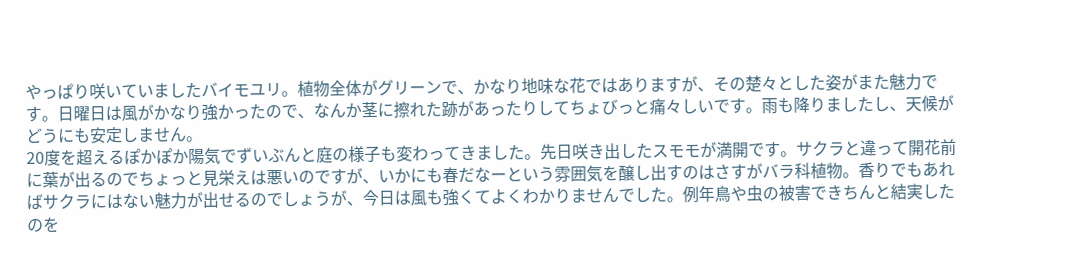やっぱり咲いていましたバイモユリ。植物全体がグリーンで、かなり地味な花ではありますが、その楚々とした姿がまた魅力です。日曜日は風がかなり強かったので、なんか茎に擦れた跡があったりしてちょびっと痛々しいです。雨も降りましたし、天候がどうにも安定しません。
20度を超えるぽかぽか陽気でずいぶんと庭の様子も変わってきました。先日咲き出したスモモが満開です。サクラと違って開花前に葉が出るのでちょっと見栄えは悪いのですが、いかにも春だなーという雰囲気を醸し出すのはさすがバラ科植物。香りでもあればサクラにはない魅力が出せるのでしょうが、今日は風も強くてよくわかりませんでした。例年鳥や虫の被害できちんと結実したのを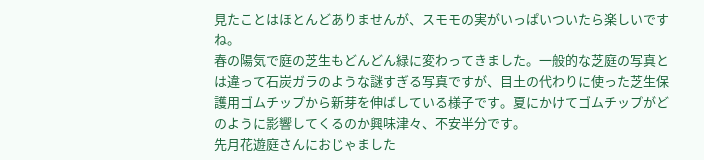見たことはほとんどありませんが、スモモの実がいっぱいついたら楽しいですね。
春の陽気で庭の芝生もどんどん緑に変わってきました。一般的な芝庭の写真とは違って石炭ガラのような謎すぎる写真ですが、目土の代わりに使った芝生保護用ゴムチップから新芽を伸ばしている様子です。夏にかけてゴムチップがどのように影響してくるのか興味津々、不安半分です。
先月花遊庭さんにおじゃました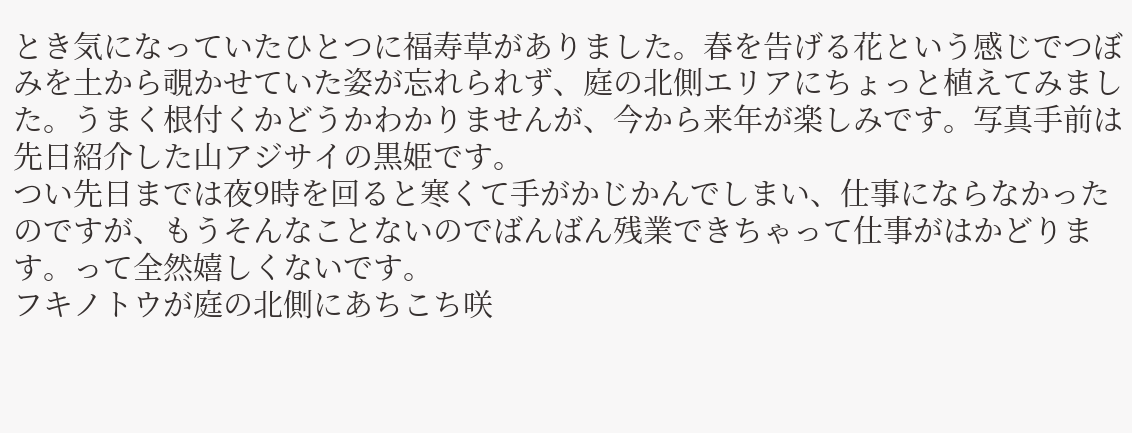とき気になっていたひとつに福寿草がありました。春を告げる花という感じでつぼみを土から覗かせていた姿が忘れられず、庭の北側エリアにちょっと植えてみました。うまく根付くかどうかわかりませんが、今から来年が楽しみです。写真手前は先日紹介した山アジサイの黒姫です。
つい先日までは夜9時を回ると寒くて手がかじかんでしまい、仕事にならなかったのですが、もうそんなことないのでばんばん残業できちゃって仕事がはかどります。って全然嬉しくないです。
フキノトウが庭の北側にあちこち咲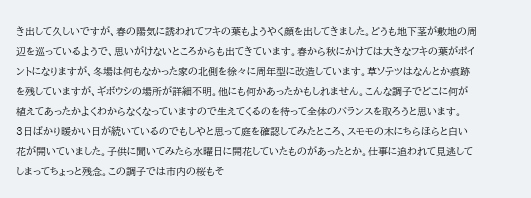き出して久しいですが、春の陽気に誘われてフキの葉もようやく顔を出してきました。どうも地下茎が敷地の周辺を巡っているようで、思いがけないところからも出てきています。春から秋にかけては大きなフキの葉がポイントになりますが、冬場は何もなかった家の北側を徐々に周年型に改造しています。草ソテツはなんとか痕跡を残していますが、ギボウシの場所が詳細不明。他にも何かあったかもしれません。こんな調子でどこに何が植えてあったかよくわからなくなっていますので生えてくるのを待って全体のバランスを取ろうと思います。
3日ばかり暖かい日が続いているのでもしやと思って庭を確認してみたところ、スモモの木にちらほらと白い花が開いていました。子供に聞いてみたら水曜日に開花していたものがあったとか。仕事に追われて見逃してしまってちょっと残念。この調子では市内の桜もそ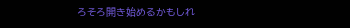ろそろ開き始めるかもしれ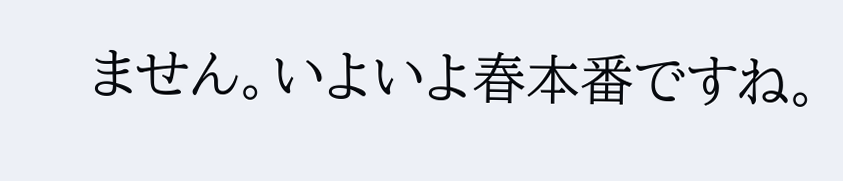ません。いよいよ春本番ですね。